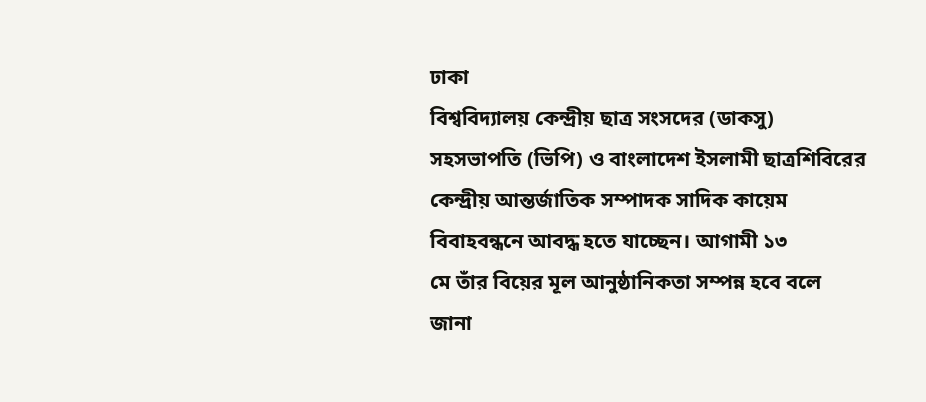ঢাকা
বিশ্ববিদ্যালয় কেন্দ্রীয় ছাত্র সংসদের (ডাকসু) সহসভাপতি (ভিপি) ও বাংলাদেশ ইসলামী ছাত্রশিবিরের
কেন্দ্রীয় আন্তর্জাতিক সম্পাদক সাদিক কায়েম বিবাহবন্ধনে আবদ্ধ হতে যাচ্ছেন। আগামী ১৩
মে তাঁর বিয়ের মূল আনুষ্ঠানিকতা সম্পন্ন হবে বলে জানা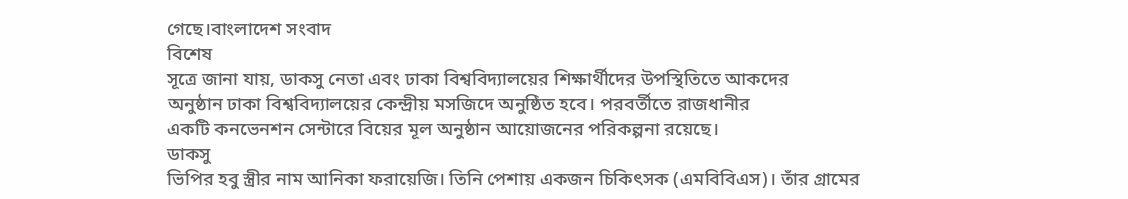গেছে।বাংলাদেশ সংবাদ
বিশেষ
সূত্রে জানা যায়, ডাকসু নেতা এবং ঢাকা বিশ্ববিদ্যালয়ের শিক্ষার্থীদের উপস্থিতিতে আকদের
অনুষ্ঠান ঢাকা বিশ্ববিদ্যালয়ের কেন্দ্রীয় মসজিদে অনুষ্ঠিত হবে। পরবর্তীতে রাজধানীর
একটি কনভেনশন সেন্টারে বিয়ের মূল অনুষ্ঠান আয়োজনের পরিকল্পনা রয়েছে।
ডাকসু
ভিপির হবু স্ত্রীর নাম আনিকা ফরায়েজি। তিনি পেশায় একজন চিকিৎসক (এমবিবিএস)। তাঁর গ্রামের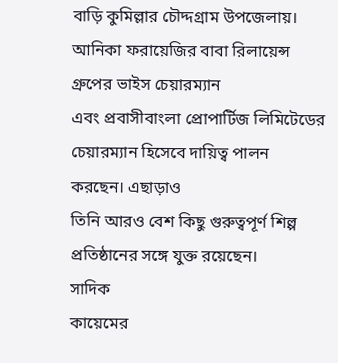বাড়ি কুমিল্লার চৌদ্দগ্রাম উপজেলায়। আনিকা ফরায়েজির বাবা রিলায়েন্স গ্রুপের ভাইস চেয়ারম্যান
এবং প্রবাসীবাংলা প্রোপার্টিজ লিমিটেডের চেয়ারম্যান হিসেবে দায়িত্ব পালন করছেন। এছাড়াও
তিনি আরও বেশ কিছু গুরুত্বপূর্ণ শিল্প প্রতিষ্ঠানের সঙ্গে যুক্ত রয়েছেন।
সাদিক
কায়েমের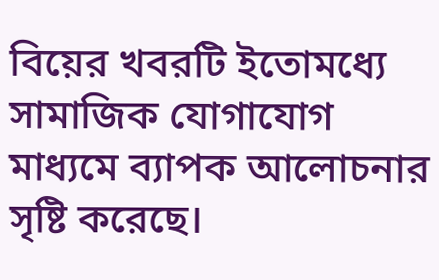বিয়ের খবরটি ইতোমধ্যে সামাজিক যোগাযোগ মাধ্যমে ব্যাপক আলোচনার সৃষ্টি করেছে।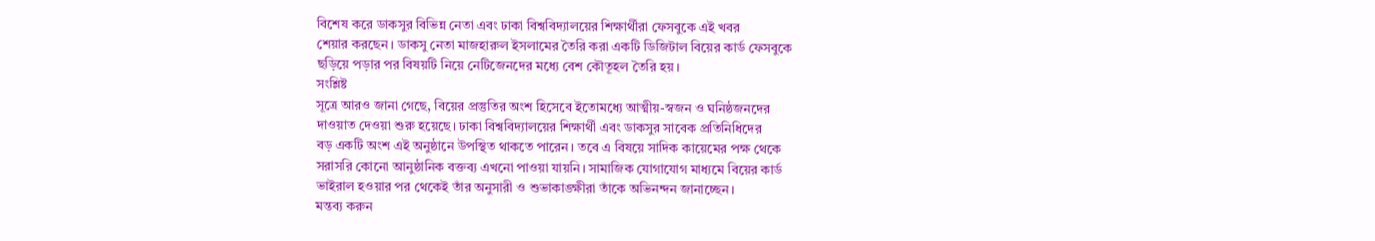বিশেষ করে ডাকসুর বিভিন্ন নেতা এবং ঢাকা বিশ্ববিদ্যালয়ের শিক্ষার্থীরা ফেসবুকে এই খবর
শেয়ার করছেন। ডাকসু নেতা মাজহারুল ইসলামের তৈরি করা একটি ডিজিটাল বিয়ের কার্ড ফেসবুকে
ছড়িয়ে পড়ার পর বিষয়টি নিয়ে নেটিজেনদের মধ্যে বেশ কৌতূহল তৈরি হয়।
সংশ্লিষ্ট
সূত্রে আরও জানা গেছে, বিয়ের প্রস্তুতির অংশ হিসেবে ইতোমধ্যে আত্মীয়-স্বজন ও ঘনিষ্ঠজনদের
দাওয়াত দেওয়া শুরু হয়েছে। ঢাকা বিশ্ববিদ্যালয়ের শিক্ষার্থী এবং ডাকসুর সাবেক প্রতিনিধিদের
বড় একটি অংশ এই অনুষ্ঠানে উপস্থিত থাকতে পারেন। তবে এ বিষয়ে সাদিক কায়েমের পক্ষ থেকে
সরাসরি কোনো আনুষ্ঠানিক বক্তব্য এখনো পাওয়া যায়নি। সামাজিক যোগাযোগ মাধ্যমে বিয়ের কার্ড
ভাইরাল হওয়ার পর থেকেই তাঁর অনুসারী ও শুভাকাঙ্ক্ষীরা তাঁকে অভিনন্দন জানাচ্ছেন।
মন্তব্য করুন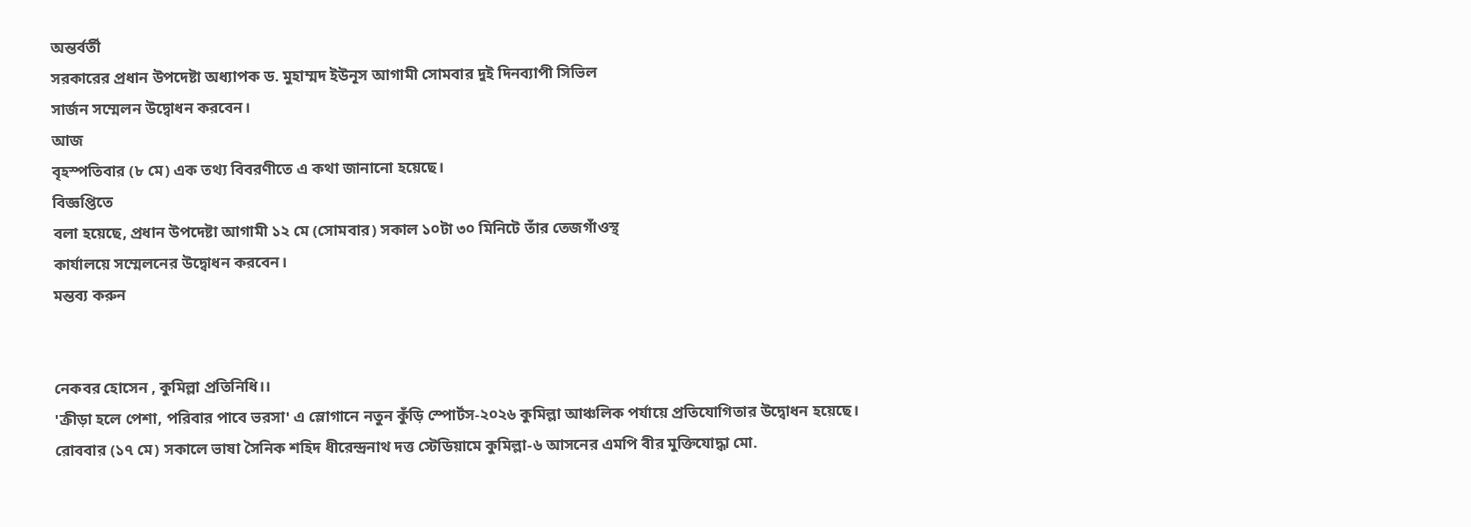অন্তর্বর্তী
সরকারের প্রধান উপদেষ্টা অধ্যাপক ড. মুহাম্মদ ইউনূস আগামী সোমবার দুই দিনব্যাপী সিভিল
সার্জন সম্মেলন উদ্বোধন করবেন।
আজ
বৃহস্পতিবার (৮ মে) এক তথ্য বিবরণীতে এ কথা জানানো হয়েছে।
বিজ্ঞপ্তিতে
বলা হয়েছে, প্রধান উপদেষ্টা আগামী ১২ মে (সোমবার) সকাল ১০টা ৩০ মিনিটে তাঁর তেজগাঁওস্থ
কার্যালয়ে সম্মেলনের উদ্বোধন করবেন।
মন্তব্য করুন


নেকবর হোসেন , কুমিল্লা প্রতিনিধি।।
'ক্রীড়া হলে পেশা, পরিবার পাবে ভরসা' এ স্লোগানে নতুন কুঁড়ি স্পোর্টস-২০২৬ কুমিল্লা আঞ্চলিক পর্যায়ে প্রতিযোগিতার উদ্বোধন হয়েছে।
রোববার (১৭ মে) সকালে ভাষা সৈনিক শহিদ ধীরেন্দ্রনাথ দত্ত স্টেডিয়ামে কুমিল্লা-৬ আসনের এমপি বীর মুক্তিযোদ্ধা মো.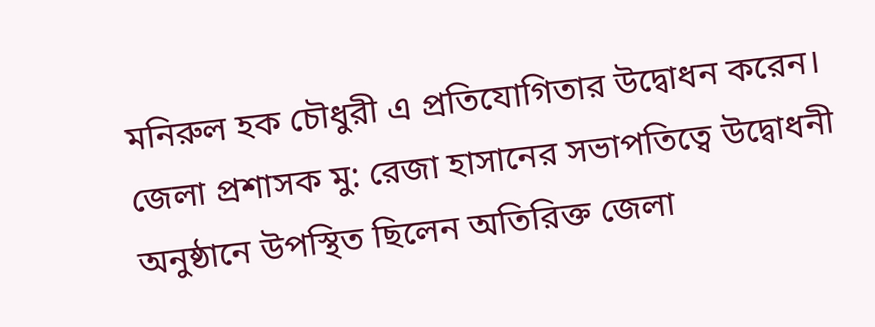মনিরুল হক চৌধুরী এ প্রতিযোগিতার উদ্বোধন করেন।
জেলা প্রশাসক মু: রেজা হাসানের সভাপতিত্বে উদ্বোধনী অনুষ্ঠানে উপস্থিত ছিলেন অতিরিক্ত জেলা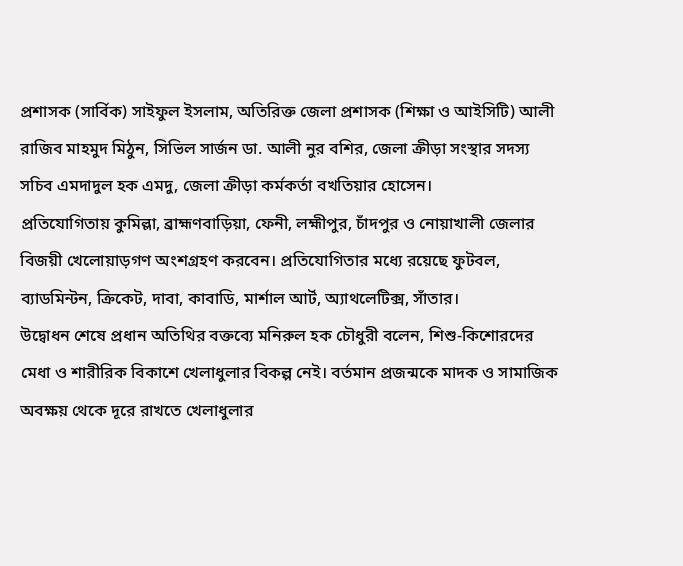প্রশাসক (সার্বিক) সাইফুল ইসলাম, অতিরিক্ত জেলা প্রশাসক (শিক্ষা ও আইসিটি) আলী রাজিব মাহমুদ মিঠুন, সিভিল সার্জন ডা. আলী নুর বশির, জেলা ক্রীড়া সংস্থার সদস্য সচিব এমদাদুল হক এমদু, জেলা ক্রীড়া কর্মকর্তা বখতিয়ার হোসেন।
প্রতিযোগিতায় কুমিল্লা, ব্রাহ্মণবাড়িয়া, ফেনী, লহ্মীপুর, চাঁদপুর ও নোয়াখালী জেলার বিজয়ী খেলোয়াড়গণ অংশগ্রহণ করবেন। প্রতিযোগিতার মধ্যে রয়েছে ফুটবল, ব্যাডমিন্টন, ক্রিকেট, দাবা, কাবাডি, মার্শাল আর্ট, অ্যাথলেটিক্স, সাঁতার।
উদ্বোধন শেষে প্রধান অতিথির বক্তব্যে মনিরুল হক চৌধুরী বলেন, শিশু-কিশোরদের মেধা ও শারীরিক বিকাশে খেলাধুলার বিকল্প নেই। বর্তমান প্রজন্মকে মাদক ও সামাজিক অবক্ষয় থেকে দূরে রাখতে খেলাধুলার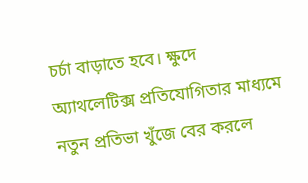চর্চা বাড়াতে হবে। ক্ষুদে অ্যাথলেটিক্স প্রতিযোগিতার মাধ্যমে নতুন প্রতিভা খুঁজে বের করলে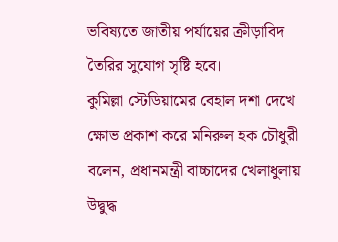ভবিষ্যতে জাতীয় পর্যায়ের ক্রীড়াবিদ তৈরির সুযোগ সৃষ্টি হবে।
কুমিল্লা স্টেডিয়ামের বেহাল দশা দেখে ক্ষোভ প্রকাশ করে মনিরুল হক চৌধুরী বলেন, প্রধানমন্ত্রী বাচ্চাদের খেলাধুলায় উদ্বুদ্ধ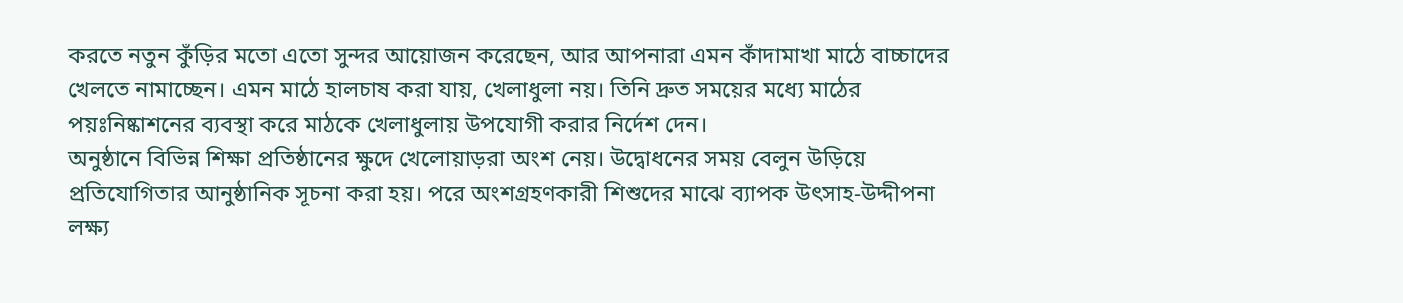করতে নতুন কুঁড়ির মতো এতো সুন্দর আয়োজন করেছেন, আর আপনারা এমন কাঁদামাখা মাঠে বাচ্চাদের খেলতে নামাচ্ছেন। এমন মাঠে হালচাষ করা যায়, খেলাধুলা নয়। তিনি দ্রুত সময়ের মধ্যে মাঠের পয়ঃনিষ্কাশনের ব্যবস্থা করে মাঠকে খেলাধুলায় উপযোগী করার নির্দেশ দেন।
অনুষ্ঠানে বিভিন্ন শিক্ষা প্রতিষ্ঠানের ক্ষুদে খেলোয়াড়রা অংশ নেয়। উদ্বোধনের সময় বেলুন উড়িয়ে প্রতিযোগিতার আনুষ্ঠানিক সূচনা করা হয়। পরে অংশগ্রহণকারী শিশুদের মাঝে ব্যাপক উৎসাহ-উদ্দীপনা লক্ষ্য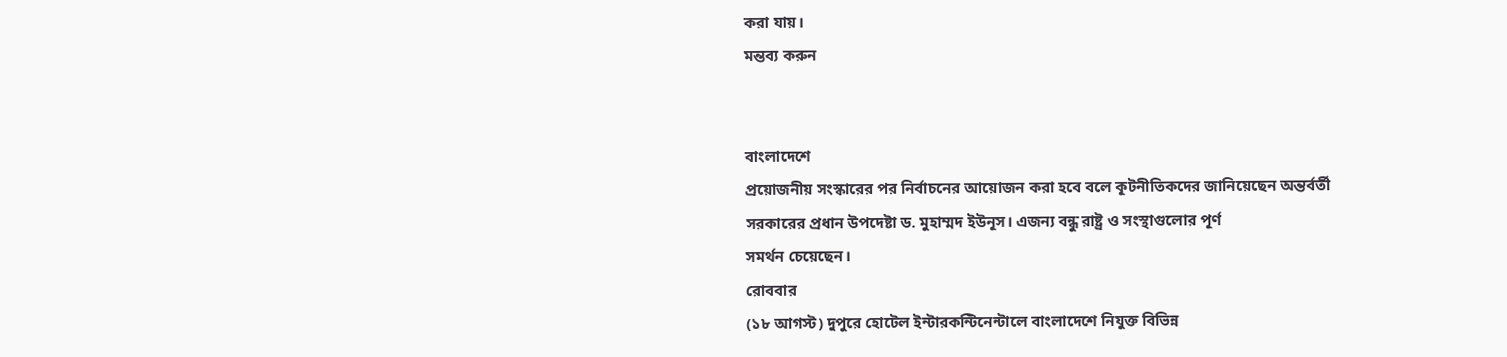করা যায়।
মন্তব্য করুন


বাংলাদেশে
প্রয়োজনীয় সংস্কারের পর নির্বাচনের আয়োজন করা হবে বলে কূটনীতিকদের জানিয়েছেন অন্তর্বর্তী
সরকারের প্রধান উপদেষ্টা ড. মুহাম্মদ ইউনূস। এজন্য বন্ধু রাষ্ট্র ও সংস্থাগুলোর পূর্ণ
সমর্থন চেয়েছেন।
রোববার
(১৮ আগস্ট) দুপুরে হোটেল ইন্টারকন্টিনেন্টালে বাংলাদেশে নিযুক্ত বিভিন্ন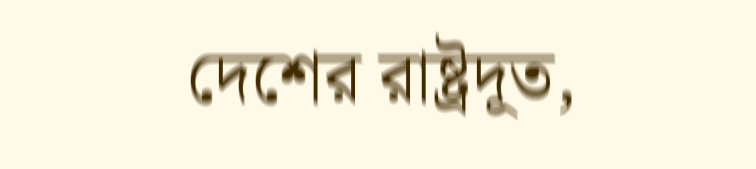দেশের রাষ্ট্রদূত,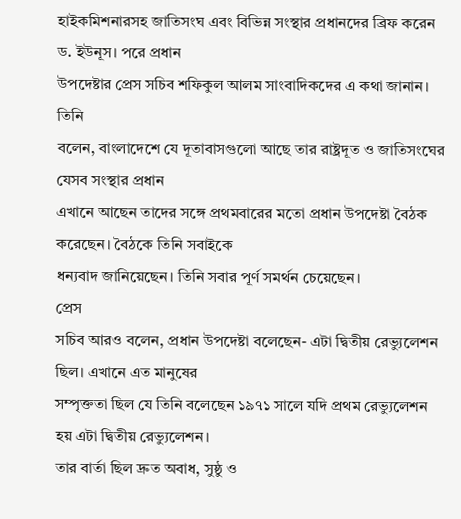হাইকমিশনারসহ জাতিসংঘ এবং বিভিন্ন সংস্থার প্রধানদের ব্রিফ করেন ড. ইউনূস। পরে প্রধান
উপদেষ্টার প্রেস সচিব শফিকুল আলম সাংবাদিকদের এ কথা জানান।
তিনি
বলেন, বাংলাদেশে যে দূতাবাসগুলো আছে তার রাষ্ট্রদূত ও জাতিসংঘের যেসব সংস্থার প্রধান
এখানে আছেন তাদের সঙ্গে প্রথমবারের মতো প্রধান উপদেষ্টা বৈঠক করেছেন। বৈঠকে তিনি সবাইকে
ধন্যবাদ জানিয়েছেন। তিনি সবার পূর্ণ সমর্থন চেয়েছেন।
প্রেস
সচিব আরও বলেন, প্রধান উপদেষ্টা বলেছেন- এটা দ্বিতীয় রেভ্যুলেশন ছিল। এখানে এত মানুষের
সম্পৃক্ততা ছিল যে তিনি বলেছেন ১৯৭১ সালে যদি প্রথম রেভ্যুলেশন হয় এটা দ্বিতীয় রেভ্যুলেশন।
তার বার্তা ছিল দ্রুত অবাধ, সুষ্ঠু ও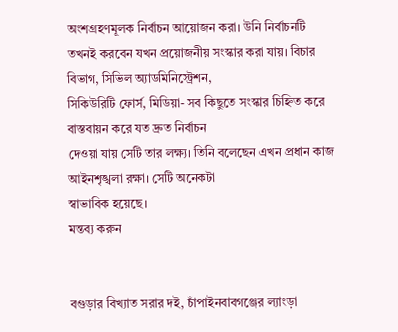অংশগ্রহণমূলক নির্বাচন আয়োজন করা। উনি নির্বাচনটি
তখনই করবেন যখন প্রয়োজনীয় সংস্কার করা যায়। বিচার বিভাগ, সিভিল অ্যাডমিনিস্ট্রেশন,
সিকিউরিটি ফোর্স, মিডিয়া- সব কিছুতে সংস্কার চিহ্নিত করে বাস্তবায়ন করে যত দ্রুত নির্বাচন
দেওয়া যায় সেটি তার লক্ষ্য। তিনি বলেছেন এখন প্রধান কাজ আইনশৃঙ্খলা রক্ষা। সেটি অনেকটা
স্বাভাবিক হয়েছে।
মন্তব্য করুন


বগুড়ার বিখ্যাত সরার দই, চাঁপাইনবাবগঞ্জের ল্যাংড়া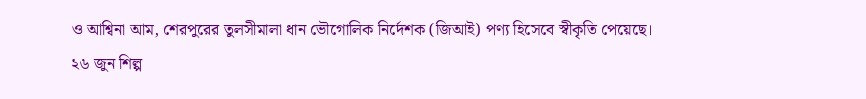ও আশ্বিনা আম, শেরপুরের তুলসীমালা ধান ভৌগোলিক নির্দেশক (জিআই) পণ্য হিসেবে স্বীকৃতি পেয়েছে।
২৬ জুন শিল্প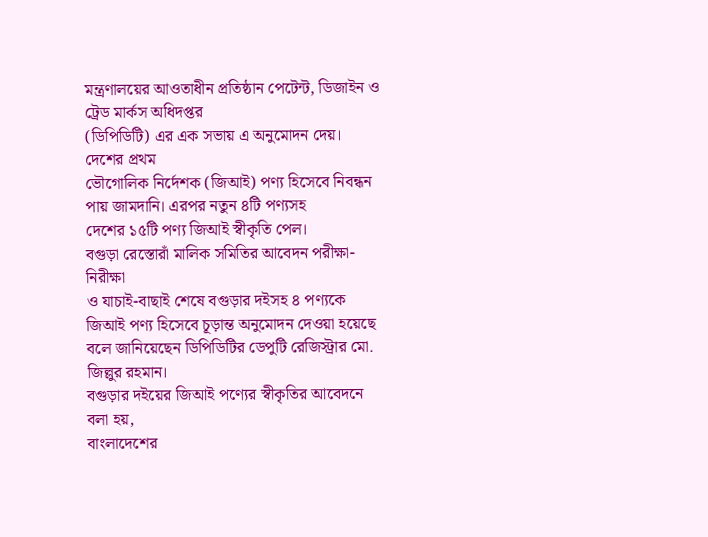মন্ত্রণালয়ের আওতাধীন প্রতিষ্ঠান পেটেন্ট, ডিজাইন ও ট্রেড মার্কস অধিদপ্তর
(ডিপিডিটি) এর এক সভায় এ অনুমোদন দেয়। দেশের প্রথম
ভৌগোলিক নির্দেশক (জিআই) পণ্য হিসেবে নিবন্ধন পায় জামদানি। এরপর নতুন ৪টি পণ্যসহ
দেশের ১৫টি পণ্য জিআই স্বীকৃতি পেল।
বগুড়া রেস্তোরাঁ মালিক সমিতির আবেদন পরীক্ষা-নিরীক্ষা
ও যাচাই-বাছাই শেষে বগুড়ার দইসহ ৪ পণ্যকে জিআই পণ্য হিসেবে চূড়ান্ত অনুমোদন দেওয়া হয়েছে
বলে জানিয়েছেন ডিপিডিটির ডেপুটি রেজিস্ট্রার মো. জিল্লুর রহমান।
বগুড়ার দইয়ের জিআই পণ্যের স্বীকৃতির আবেদনে বলা হয়,
বাংলাদেশের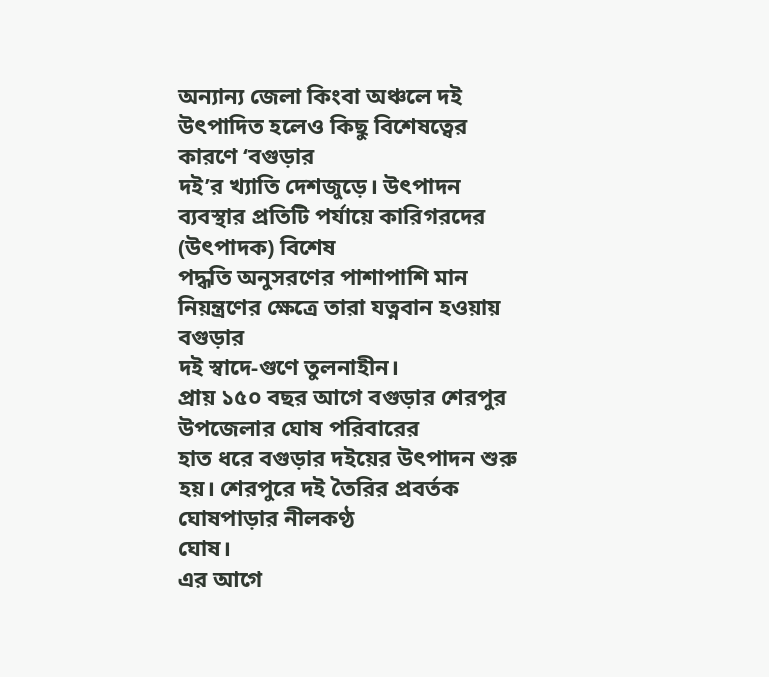অন্যান্য জেলা কিংবা অঞ্চলে দই উৎপাদিত হলেও কিছু বিশেষত্বের কারণে ‘বগুড়ার
দই’র খ্যাতি দেশজুড়ে। উৎপাদন ব্যবস্থার প্রতিটি পর্যায়ে কারিগরদের (উৎপাদক) বিশেষ
পদ্ধতি অনুসরণের পাশাপাশি মান নিয়ন্ত্রণের ক্ষেত্রে তারা যত্নবান হওয়ায় বগুড়ার
দই স্বাদে-গুণে তুলনাহীন।
প্রায় ১৫০ বছর আগে বগুড়ার শেরপুর উপজেলার ঘোষ পরিবারের
হাত ধরে বগুড়ার দইয়ের উৎপাদন শুরু হয়। শেরপুরে দই তৈরির প্রবর্তক ঘোষপাড়ার নীলকণ্ঠ
ঘোষ।
এর আগে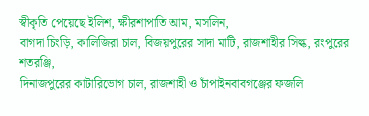স্বীকৃতি পেয়েছে ইলিশ, ক্ষীরশাপাতি আম, মসলিন,
বাগদা চিংড়ি, কালিজিরা চাল, বিজয়পুরের সাদা মাটি, রাজশাহীর সিল্ক, রংপুরের শতরঞ্জি,
দিনাজপুরের কাটারিভোগ চাল, রাজশাহী ও চাঁপাইনবাবগঞ্জের ফজলি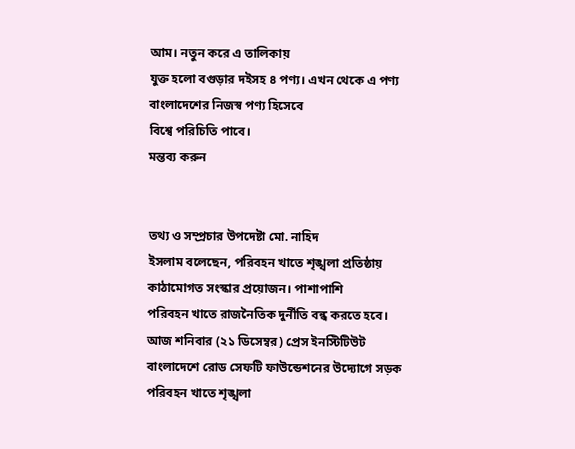আম। নতুন করে এ তালিকায়
যুক্ত হলো বগুড়ার দইসহ ৪ পণ্য। এখন থেকে এ পণ্য বাংলাদেশের নিজস্ব পণ্য হিসেবে
বিশ্বে পরিচিতি পাবে।
মন্তব্য করুন


তথ্য ও সম্প্রচার উপদেষ্টা মো. নাহিদ
ইসলাম বলেছেন, পরিবহন খাতে শৃঙ্খলা প্রতিষ্ঠায় কাঠামোগত সংস্কার প্রয়োজন। পাশাপাশি
পরিবহন খাতে রাজনৈতিক দুর্নীতি বন্ধ করতে হবে।
আজ শনিবার (২১ ডিসেম্বর) প্রেস ইনস্টিটিউট
বাংলাদেশে রোড সেফটি ফাউন্ডেশনের উদ্যোগে সড়ক পরিবহন খাতে শৃঙ্খলা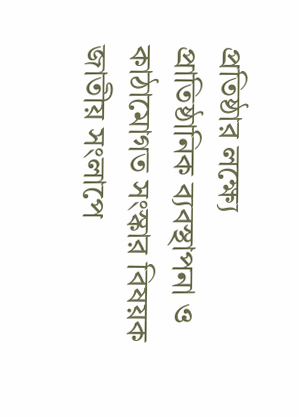প্রতিষ্ঠার লক্ষ্যে
প্রাতিষ্ঠানিক ব্যবস্থাপনা ও কাঠামোগত সংস্কার বিষয়ক জাতীয় সংলাপে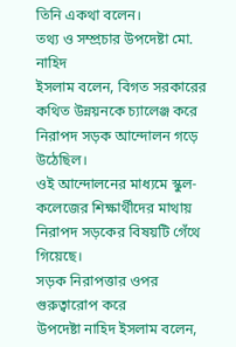তিনি একথা বলেন।
তথ্য ও সম্প্রচার উপদেষ্টা মো. নাহিদ
ইসলাম বলেন, বিগত সরকারের কথিত উন্নয়নকে চ্যালেঞ্জ করে নিরাপদ সড়ক আন্দোলন গড়ে উঠেছিল।
ওই আন্দোলনের মাধ্যমে স্কুল-কলেজের শিক্ষার্থীদের মাথায় নিরাপদ সড়কের বিষয়টি গেঁথে
গিয়েছে।
সড়ক নিরাপত্তার ওপর গুরুত্বারোপ করে
উপদেষ্টা নাহিদ ইসলাম বলেন,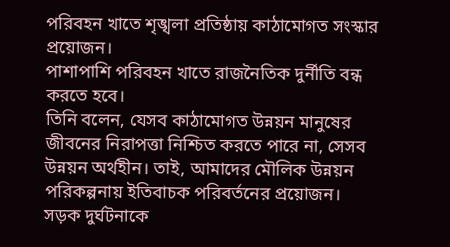পরিবহন খাতে শৃঙ্খলা প্রতিষ্ঠায় কাঠামোগত সংস্কার প্রয়োজন।
পাশাপাশি পরিবহন খাতে রাজনৈতিক দুর্নীতি বন্ধ করতে হবে।
তিনি বলেন, যেসব কাঠামোগত উন্নয়ন মানুষের
জীবনের নিরাপত্তা নিশ্চিত করতে পারে না, সেসব উন্নয়ন অর্থহীন। তাই, আমাদের মৌলিক উন্নয়ন
পরিকল্পনায় ইতিবাচক পরিবর্তনের প্রয়োজন।
সড়ক দুর্ঘটনাকে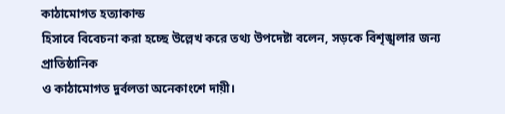কাঠামোগত হত্যাকান্ড
হিসাবে বিবেচনা করা হচ্ছে উল্লেখ করে তথ্য উপদেষ্টা বলেন, সড়কে বিশৃঙ্খলার জন্য প্রাতিষ্ঠানিক
ও কাঠামোগত দুর্বলতা অনেকাংশে দায়ী।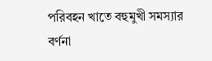পরিবহন খাতে বহুমুখী সমস্যার বর্ণনা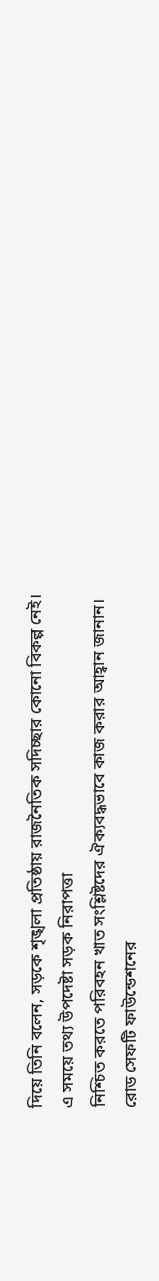দিয়ে তিনি বলেন, সড়কে শৃঙ্খলা প্রতিষ্ঠায় রাজনৈতিক সদিচ্ছার কোনো বিকল্প নেই।
এ সময়ে তথ্য উপদেষ্টা সড়ক নিরাপত্তা
নিশ্চিত করতে পরিবহন খাত সংশ্লিষ্টদের ঐক্যবদ্ধভাবে কাজ করার আহ্বান জানান।
রোড সেফটি ফাউন্ডেশনের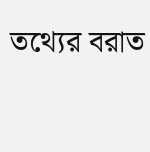তথ্যের বরাত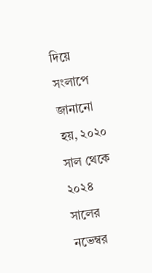দিয়ে সংলাপে জানানো হয়, ২০২০ সাল থেকে ২০২৪ সালের নভেম্বর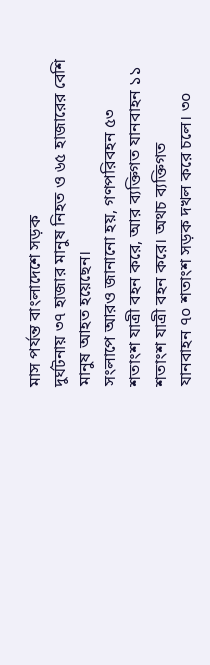মাস পর্যন্ত বাংলাদেশে সড়ক
দুর্ঘটনায় ৩৭ হাজার মানুষ নিহত ও ৬৫ হাজারের বেশি মানুষ আহত হয়েছেন।
সংলাপে আরও জানানো হয়, গণপরিবহন ৫৩
শতাংশ যাত্রী বহন করে, আর ব্যক্তিগত যানবাহন ১১ শতাংশ যাত্রী বহন করে। অথচ ব্যক্তিগত
যানবাহন ৭০ শতাংশ সড়ক দখল করে চলে। ৩০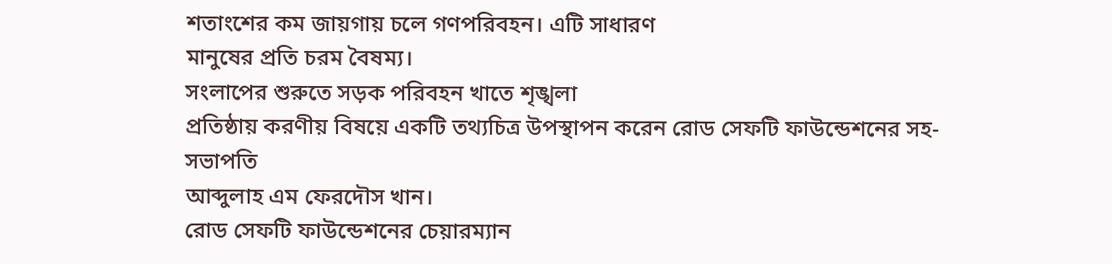শতাংশের কম জায়গায় চলে গণপরিবহন। এটি সাধারণ
মানুষের প্রতি চরম বৈষম্য।
সংলাপের শুরুতে সড়ক পরিবহন খাতে শৃঙ্খলা
প্রতিষ্ঠায় করণীয় বিষয়ে একটি তথ্যচিত্র উপস্থাপন করেন রোড সেফটি ফাউন্ডেশনের সহ-সভাপতি
আব্দুলাহ এম ফেরদৌস খান।
রোড সেফটি ফাউন্ডেশনের চেয়ারম্যান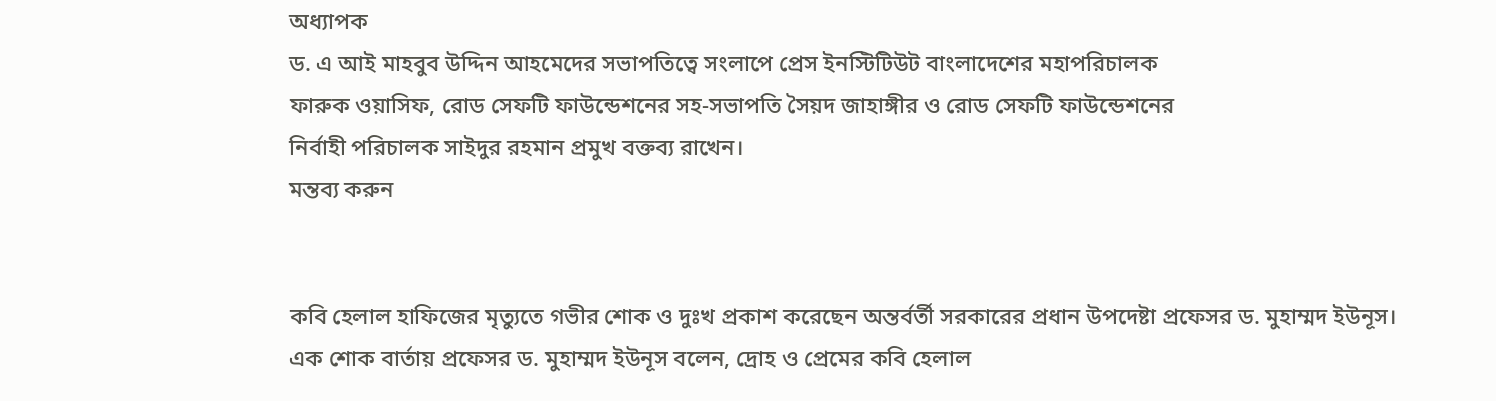অধ্যাপক
ড. এ আই মাহবুব উদ্দিন আহমেদের সভাপতিত্বে সংলাপে প্রেস ইনস্টিটিউট বাংলাদেশের মহাপরিচালক
ফারুক ওয়াসিফ, রোড সেফটি ফাউন্ডেশনের সহ-সভাপতি সৈয়দ জাহাঙ্গীর ও রোড সেফটি ফাউন্ডেশনের
নির্বাহী পরিচালক সাইদুর রহমান প্রমুখ বক্তব্য রাখেন।
মন্তব্য করুন


কবি হেলাল হাফিজের মৃত্যুতে গভীর শোক ও দুঃখ প্রকাশ করেছেন অন্তর্বর্তী সরকারের প্রধান উপদেষ্টা প্রফেসর ড. মুহাম্মদ ইউনূস।
এক শোক বার্তায় প্রফেসর ড. মুহাম্মদ ইউনূস বলেন, দ্রোহ ও প্রেমের কবি হেলাল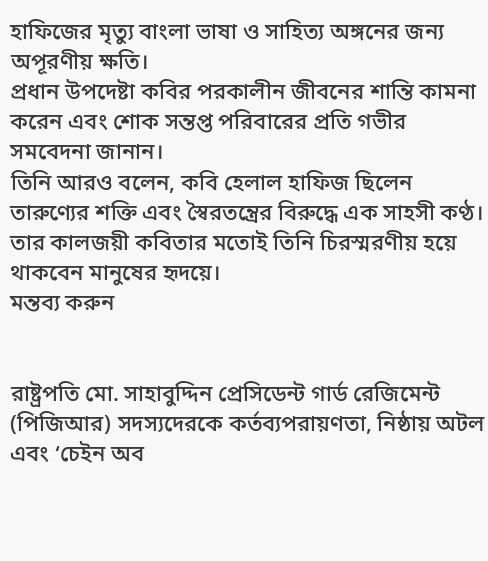হাফিজের মৃত্যু বাংলা ভাষা ও সাহিত্য অঙ্গনের জন্য অপূরণীয় ক্ষতি।
প্রধান উপদেষ্টা কবির পরকালীন জীবনের শান্তি কামনা করেন এবং শোক সন্তপ্ত পরিবারের প্রতি গভীর সমবেদনা জানান।
তিনি আরও বলেন, কবি হেলাল হাফিজ ছিলেন তারুণ্যের শক্তি এবং স্বৈরতন্ত্রের বিরুদ্ধে এক সাহসী কণ্ঠ। তার কালজয়ী কবিতার মতোই তিনি চিরস্মরণীয় হয়ে থাকবেন মানুষের হৃদয়ে।
মন্তব্য করুন


রাষ্ট্রপতি মো. সাহাবুদ্দিন প্রেসিডেন্ট গার্ড রেজিমেন্ট (পিজিআর) সদস্যদেরকে কর্তব্যপরায়ণতা, নিষ্ঠায় অটল এবং ‘চেইন অব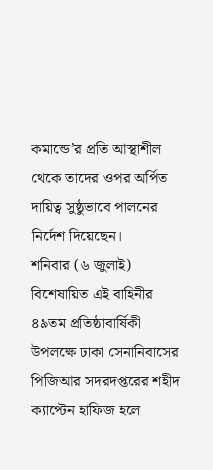কমান্ডে’র প্রতি আস্থাশীল থেকে তাদের ওপর অর্পিত দায়িত্ব সুষ্ঠুভাবে পালনের নির্দেশ দিয়েছেন।
শনিবার (৬ জুলাই) বিশেষায়িত এই বাহিনীর ৪৯তম প্রতিষ্ঠাবার্ষিকী উপলক্ষে ঢাকা সেনানিবাসের পিজিআর সদরদপ্তরের শহীদ ক্যাপ্টেন হাফিজ হলে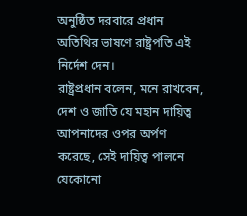অনুষ্ঠিত দরবারে প্রধান অতিথির ভাষণে রাষ্ট্রপতি এই নির্দেশ দেন।
রাষ্ট্রপ্রধান বলেন, মনে রাখবেন, দেশ ও জাতি যে মহান দায়িত্ব আপনাদের ওপর অর্পণ করেছে, সেই দায়িত্ব পালনে যেকোনো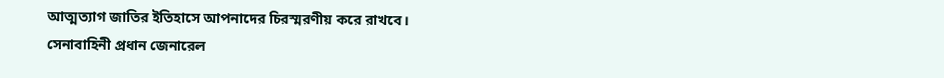আত্মত্যাগ জাতির ইতিহাসে আপনাদের চিরস্মরণীয় করে রাখবে।
সেনাবাহিনী প্রধান জেনারেল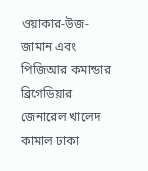ওয়াকার-উজ-জামান এবং পিজিআর কমান্ডার ব্রিগেডিয়ার জেনারেল খালেদ কামাল ঢাকা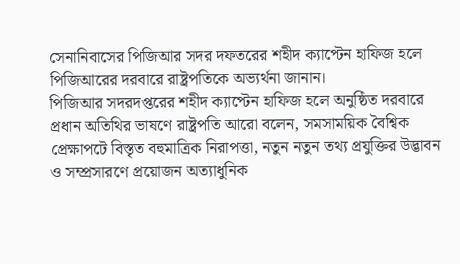সেনানিবাসের পিজিআর সদর দফতরের শহীদ ক্যাপ্টেন হাফিজ হলে পিজিআরের দরবারে রাষ্ট্রপতিকে অভ্যর্থনা জানান।
পিজিআর সদরদপ্তরের শহীদ ক্যাপ্টেন হাফিজ হলে অনুষ্ঠিত দরবারে প্রধান অতিথির ভাষণে রাষ্ট্রপতি আরো বলেন, সমসাময়িক বৈশ্বিক প্রেক্ষাপটে বিস্তৃত বহুমাত্রিক নিরাপত্তা, নতুন নতুন তথ্য প্রযুক্তির উদ্ভাবন ও সম্প্রসারণে প্রয়োজন অত্যাধুনিক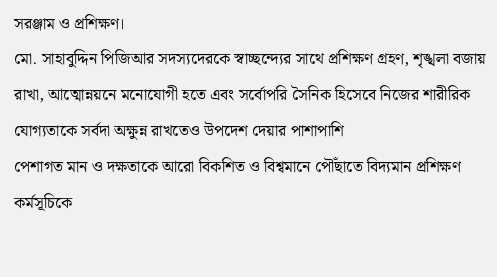সরঞ্জাম ও প্রশিক্ষণ।
মো. সাহাবুদ্দিন পিজিআর সদস্যদেরকে স্বাচ্ছন্দ্যের সাথে প্রশিক্ষণ গ্রহণ, শৃঙ্খলা বজায় রাখা, আত্মোন্নয়নে মনোযোগী হতে এবং সর্বোপরি সৈনিক হিসেবে নিজের শারীরিক যোগ্যতাকে সর্বদা অক্ষুন্ন রাখতেও উপদেশ দেয়ার পাশাপাশি
পেশাগত মান ও দক্ষতাকে আরো বিকশিত ও বিশ্বমানে পৌঁছাতে বিদ্যমান প্রশিক্ষণ কর্মসূচিকে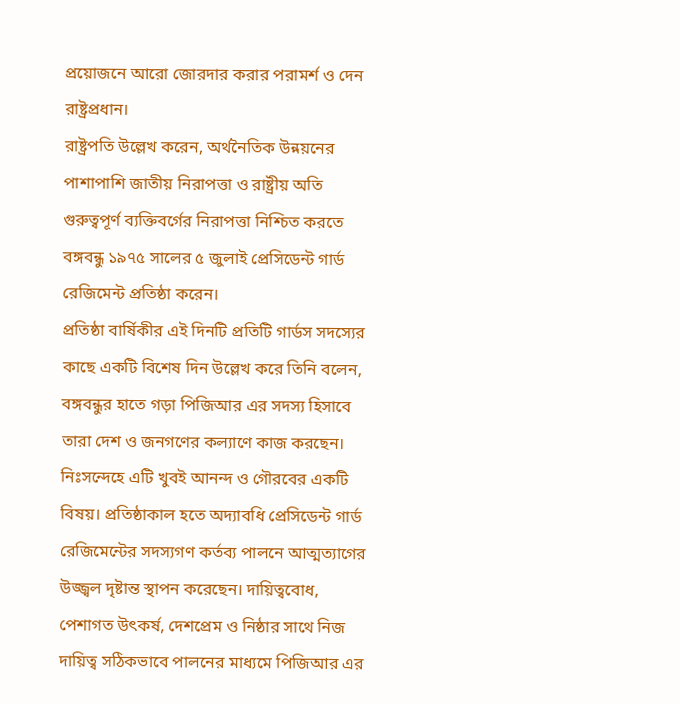প্রয়োজনে আরো জোরদার করার পরামর্শ ও দেন রাষ্ট্রপ্রধান।
রাষ্ট্রপতি উল্লেখ করেন, অর্থনৈতিক উন্নয়নের পাশাপাশি জাতীয় নিরাপত্তা ও রাষ্ট্রীয় অতি গুরুত্বপূর্ণ ব্যক্তিবর্গের নিরাপত্তা নিশ্চিত করতে বঙ্গবন্ধু ১৯৭৫ সালের ৫ জুলাই প্রেসিডেন্ট গার্ড রেজিমেন্ট প্রতিষ্ঠা করেন।
প্রতিষ্ঠা বার্ষিকীর এই দিনটি প্রতিটি গার্ডস সদস্যের কাছে একটি বিশেষ দিন উল্লেখ করে তিনি বলেন, বঙ্গবন্ধুর হাতে গড়া পিজিআর এর সদস্য হিসাবে তারা দেশ ও জনগণের কল্যাণে কাজ করছেন। নিঃসন্দেহে এটি খুবই আনন্দ ও গৌরবের একটি বিষয়। প্রতিষ্ঠাকাল হতে অদ্যাবধি প্রেসিডেন্ট গার্ড রেজিমেন্টের সদস্যগণ কর্তব্য পালনে আত্মত্যাগের উজ্জ্বল দৃষ্টান্ত স্থাপন করেছেন। দায়িত্ববোধ, পেশাগত উৎকর্ষ, দেশপ্রেম ও নিষ্ঠার সাথে নিজ দায়িত্ব সঠিকভাবে পালনের মাধ্যমে পিজিআর এর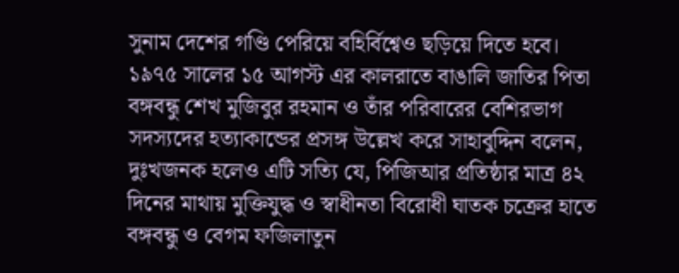সুনাম দেশের গণ্ডি পেরিয়ে বহির্বিশ্বেও ছড়িয়ে দিতে হবে।
১৯৭৫ সালের ১৫ আগস্ট এর কালরাতে বাঙালি জাতির পিতা বঙ্গবন্ধু শেখ মুজিবুর রহমান ও তাঁর পরিবারের বেশিরভাগ সদস্যদের হত্যাকান্ডের প্রসঙ্গ উল্লেখ করে সাহাবুদ্দিন বলেন, দুঃখজনক হলেও এটি সত্যি যে, পিজিআর প্রতিষ্ঠার মাত্র ৪২ দিনের মাথায় মুক্তিযুদ্ধ ও স্বাধীনতা বিরোধী ঘাতক চক্রের হাতে বঙ্গবন্ধু ও বেগম ফজিলাতুন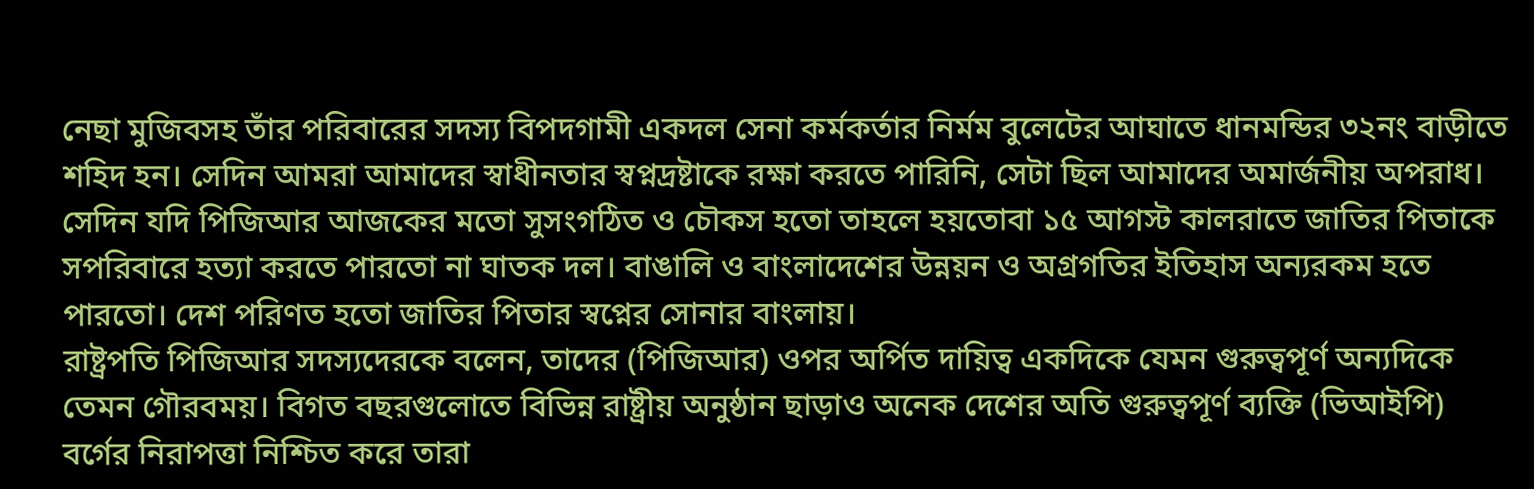নেছা মুজিবসহ তাঁর পরিবারের সদস্য বিপদগামী একদল সেনা কর্মকর্তার নির্মম বুলেটের আঘাতে ধানমন্ডির ৩২নং বাড়ীতে শহিদ হন। সেদিন আমরা আমাদের স্বাধীনতার স্বপ্নদ্রষ্টাকে রক্ষা করতে পারিনি, সেটা ছিল আমাদের অমার্জনীয় অপরাধ। সেদিন যদি পিজিআর আজকের মতো সুসংগঠিত ও চৌকস হতো তাহলে হয়তোবা ১৫ আগস্ট কালরাতে জাতির পিতাকে সপরিবারে হত্যা করতে পারতো না ঘাতক দল। বাঙালি ও বাংলাদেশের উন্নয়ন ও অগ্রগতির ইতিহাস অন্যরকম হতে পারতো। দেশ পরিণত হতো জাতির পিতার স্বপ্নের সোনার বাংলায়।
রাষ্ট্রপতি পিজিআর সদস্যদেরকে বলেন, তাদের (পিজিআর) ওপর অর্পিত দায়িত্ব একদিকে যেমন গুরুত্বপূর্ণ অন্যদিকে তেমন গৌরবময়। বিগত বছরগুলোতে বিভিন্ন রাষ্ট্রীয় অনুষ্ঠান ছাড়াও অনেক দেশের অতি গুরুত্বপূর্ণ ব্যক্তি (ভিআইপি) বর্গের নিরাপত্তা নিশ্চিত করে তারা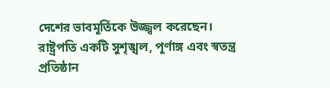দেশের ভাবমূর্তিকে উজ্জ্বল করেছেন।
রাষ্ট্রপতি একটি সুশৃঙ্খল, পূর্ণাঙ্গ এবং স্বতন্ত্র প্রতিষ্ঠান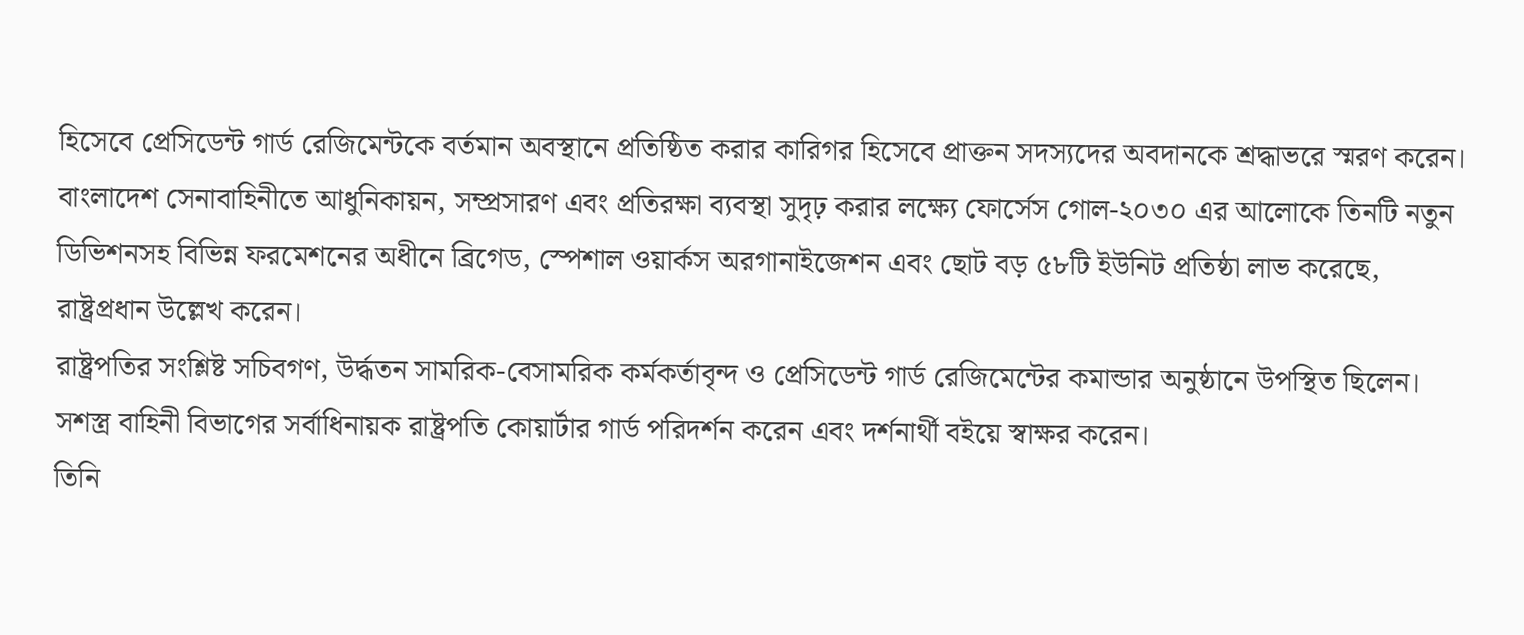হিসেবে প্রেসিডেন্ট গার্ড রেজিমেন্টকে বর্তমান অবস্থানে প্রতিষ্ঠিত করার কারিগর হিসেবে প্রাক্তন সদস্যদের অবদানকে শ্রদ্ধাভরে স্মরণ করেন।
বাংলাদেশ সেনাবাহিনীতে আধুনিকায়ন, সম্প্রসারণ এবং প্রতিরক্ষা ব্যবস্থা সুদৃঢ় করার লক্ষ্যে ফোর্সেস গোল-২০৩০ এর আলোকে তিনটি নতুন ডিভিশনসহ বিভিন্ন ফরমেশনের অধীনে ব্রিগেড, স্পেশাল ওয়ার্কস অরগানাইজেশন এবং ছোট বড় ৫৮টি ইউনিট প্রতিষ্ঠা লাভ করেছে, রাষ্ট্রপ্রধান উল্লেখ করেন।
রাষ্ট্রপতির সংশ্লিষ্ট সচিবগণ, উর্দ্ধতন সামরিক-বেসামরিক কর্মকর্তাবৃন্দ ও প্রেসিডেন্ট গার্ড রেজিমেন্টের কমান্ডার অনুষ্ঠানে উপস্থিত ছিলেন।
সশস্ত্র বাহিনী বিভাগের সর্বাধিনায়ক রাষ্ট্রপতি কোয়ার্টার গার্ড পরিদর্শন করেন এবং দর্শনার্থী বইয়ে স্বাক্ষর করেন।
তিনি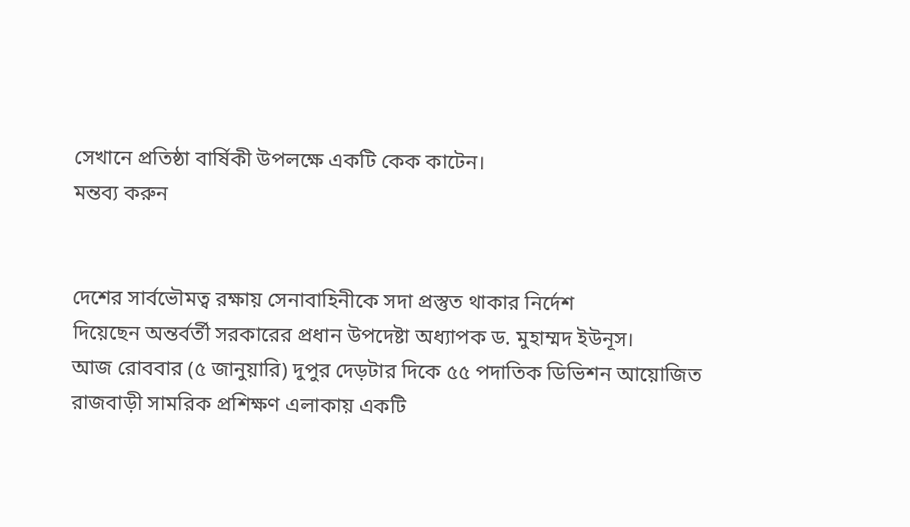সেখানে প্রতিষ্ঠা বার্ষিকী উপলক্ষে একটি কেক কাটেন।
মন্তব্য করুন


দেশের সার্বভৌমত্ব রক্ষায় সেনাবাহিনীকে সদা প্রস্তুত থাকার নির্দেশ
দিয়েছেন অন্তর্বর্তী সরকারের প্রধান উপদেষ্টা অধ্যাপক ড. মুহাম্মদ ইউনূস।
আজ রোববার (৫ জানুয়ারি) দুপুর দেড়টার দিকে ৫৫ পদাতিক ডিভিশন আয়োজিত
রাজবাড়ী সামরিক প্রশিক্ষণ এলাকায় একটি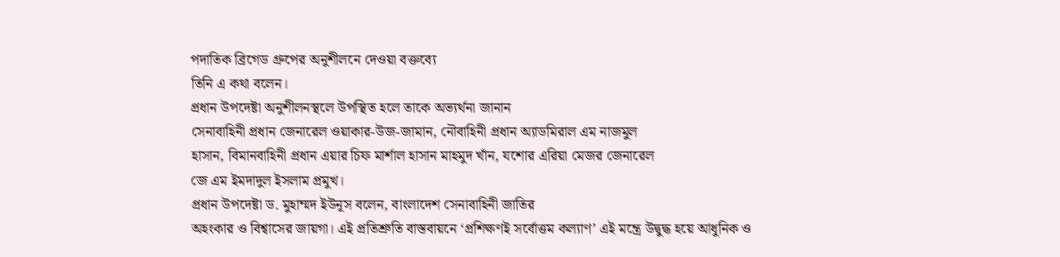পদাতিক ব্রিগেড গ্রুপের অনুশীলনে দেওয়া বক্তব্যে
তিনি এ কথা বলেন।
প্রধান উপদেষ্টা অনুশীলনস্থলে উপস্থিত হলে তাকে অভ্যর্থনা জানান
সেনাবাহিনী প্রধান জেনারেল ওয়াকার-উজ-জামান, নৌবাহিনী প্রধান অ্যাডমিরাল এম নাজমুল
হাসান, বিমানবাহিনী প্রধান এয়ার চিফ মার্শাল হাসান মাহমুদ খাঁন, যশোর এরিয়া মেজর জেনারেল
জে এম ইমদাদুল ইসলাম প্রমুখ।
প্রধান উপদেষ্টা ড. মুহাম্মদ ইউনূস বলেন, বাংলাদেশ সেনাবাহিনী জাতির
অহংকার ও বিশ্বাসের জায়গা। এই প্রতিশ্রুতি বাস্তবায়নে ‘প্রশিক্ষণই সর্বোত্তম কল্যাণ’ এই মন্ত্রে উদ্বুদ্ধ হয়ে আধুনিক ও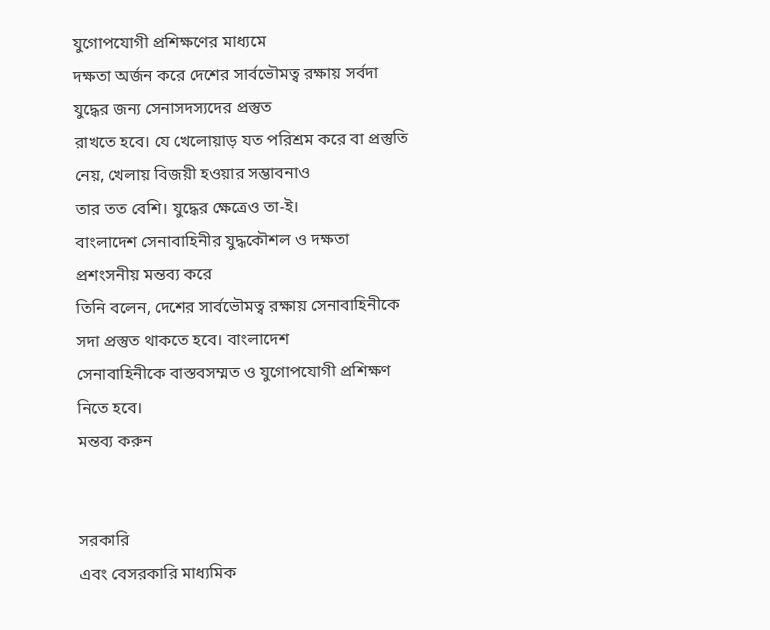যুগোপযোগী প্রশিক্ষণের মাধ্যমে
দক্ষতা অর্জন করে দেশের সার্বভৌমত্ব রক্ষায় সর্বদা যুদ্ধের জন্য সেনাসদস্যদের প্রস্তুত
রাখতে হবে। যে খেলোয়াড় যত পরিশ্রম করে বা প্রস্তুতি নেয়, খেলায় বিজয়ী হওয়ার সম্ভাবনাও
তার তত বেশি। যুদ্ধের ক্ষেত্রেও তা-ই।
বাংলাদেশ সেনাবাহিনীর যুদ্ধকৌশল ও দক্ষতা প্রশংসনীয় মন্তব্য করে
তিনি বলেন, দেশের সার্বভৌমত্ব রক্ষায় সেনাবাহিনীকে সদা প্রস্তুত থাকতে হবে। বাংলাদেশ
সেনাবাহিনীকে বাস্তবসম্মত ও যুগোপযোগী প্রশিক্ষণ নিতে হবে।
মন্তব্য করুন


সরকারি
এবং বেসরকারি মাধ্যমিক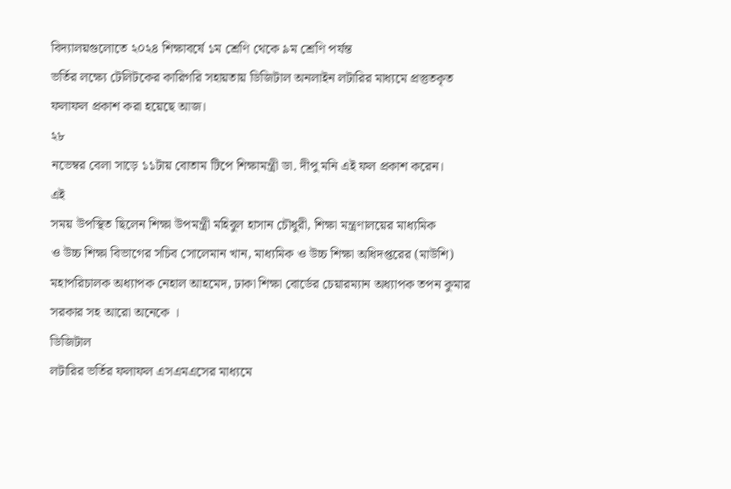বিদ্যালয়গুলোতে ২০২৪ শিক্ষাবর্ষে ১ম শ্রেণি থেকে ৯ম শ্রেণি পর্যন্ত
ভর্তির লক্ষ্যে টেলিটকের কারিগরি সহায়তায় ডিজিটাল অনলাইন লটারির মাধ্যমে প্রস্তুতকৃত
ফলাফল প্রকাশ করা হয়েছে আজ।
২৮
নভেম্বর বেলা সাড়ে ১১টায় বোতাম টিপে শিক্ষামন্ত্রী ডা. দীপু মনি এই ফল প্রকাশ করেন।
এই
সময় উপস্থিত ছিলেন শিক্ষা উপমন্ত্রী মহিবুল হাসান চৌধুরী, শিক্ষা মন্ত্রণালয়ের মাধ্যমিক
ও উচ্চ শিক্ষা বিভাগের সচিব সোলেমান খান, মাধ্যমিক ও উচ্চ শিক্ষা অধিদপ্তরের (মাউশি)
মহাপরিচালক অধ্যাপক নেহাল আহমেদ, ঢাকা শিক্ষা বোর্ডের চেয়ারম্যান অধ্যাপক তপন কুমার
সরকার সহ আরো অনেকে ।
ডিজিটাল
লটারির ভর্তির ফলাফল এসএমএসের মাধ্যমে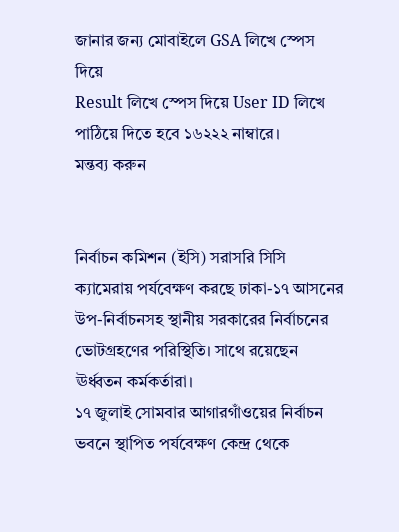জানার জন্য মোবাইলে GSA লিখে স্পেস দিয়ে
Result লিখে স্পেস দিয়ে User ID লিখে পাঠিয়ে দিতে হবে ১৬২২২ নাম্বারে।
মন্তব্য করুন


নির্বাচন কমিশন (ইসি) সরাসরি সিসি ক্যামেরায় পর্যবেক্ষণ করছে ঢাকা-১৭ আসনের উপ-নির্বাচনসহ স্থানীয় সরকারের নির্বাচনের ভোটগ্রহণের পরিস্থিতি। সাথে রয়েছেন ঊর্ধ্বতন কর্মকর্তারা।
১৭ জুলাই সোমবার আগারগাঁওয়ের নির্বাচন ভবনে স্থাপিত পর্যবেক্ষণ কেন্দ্র থেকে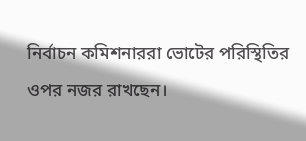নির্বাচন কমিশনাররা ভোটের পরিস্থিতির ওপর নজর রাখছেন।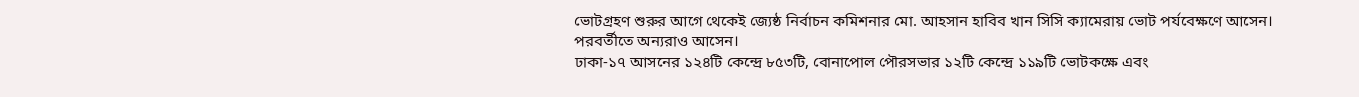ভোটগ্রহণ শুরুর আগে থেকেই জ্যেষ্ঠ নির্বাচন কমিশনার মো. আহসান হাবিব খান সিসি ক্যামেরায় ভোট পর্যবেক্ষণে আসেন। পরবর্তীতে অন্যরাও আসেন।
ঢাকা-১৭ আসনের ১২৪টি কেন্দ্রে ৮৫৩টি, বোনাপোল পৌরসভার ১২টি কেন্দ্রে ১১৯টি ভোটকক্ষে এবং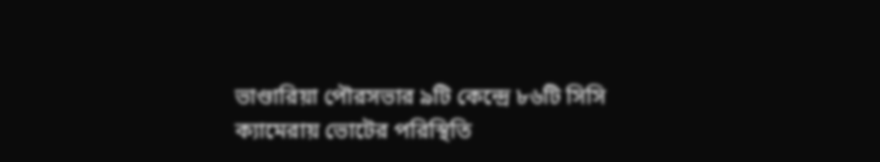ভাণ্ডারিয়া পৌরসভার ৯টি কেন্দ্রে ৮৬টি সিসি ক্যামেরায় ভোটের পরিস্থিতি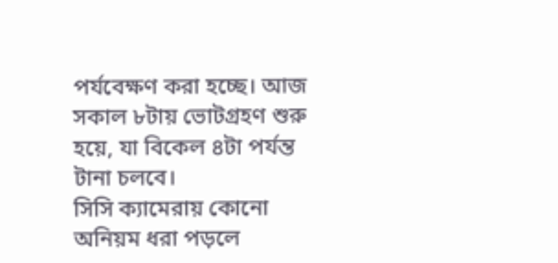পর্যবেক্ষণ করা হচ্ছে। আজ সকাল ৮টায় ভোটগ্রহণ শুরু হয়ে, যা বিকেল ৪টা পর্যন্ত টানা চলবে।
সিসি ক্যামেরায় কোনো অনিয়ম ধরা পড়লে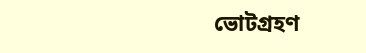ভোটগ্রহণ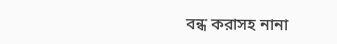বন্ধ করাসহ নানা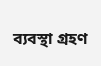ব্যবস্থা গ্রহণ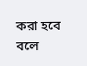করা হবে বলে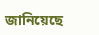জানিয়েছে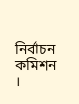নির্বাচন কমিশন ।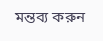মন্তব্য করুন